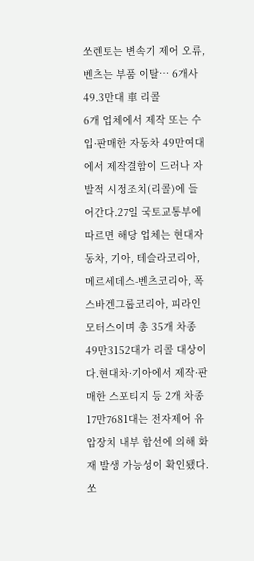쏘렌토는 변속기 제어 오류, 벤츠는 부품 이탈… 6개사 49.3만대 車 리콜
6개 업체에서 제작 또는 수입·판매한 자동차 49만여대에서 제작결함이 드러나 자발적 시정조치(리콜)에 들어간다.27일 국토교통부에 따르면 해당 업체는 현대자동차, 기아, 테슬라코리아, 메르세데스-벤츠코리아, 폭스바겐그룹코리아, 피라인모터스이며 총 35개 차종 49만3152대가 리콜 대상이다.현대차·기아에서 제작·판매한 스포티지 등 2개 차종 17만7681대는 전자제어 유압장치 내부 합선에 의해 화재 발생 가능성이 확인됐다.쏘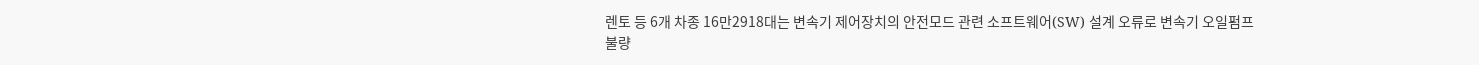렌토 등 6개 차종 16만2918대는 변속기 제어장치의 안전모드 관련 소프트웨어(SW) 설계 오류로 변속기 오일펌프 불량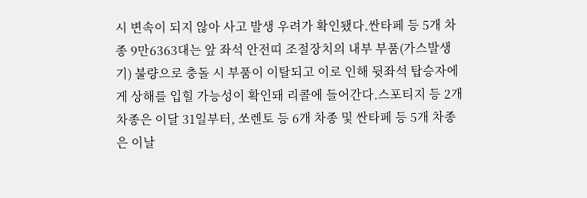시 변속이 되지 않아 사고 발생 우려가 확인됐다.싼타페 등 5개 차종 9만6363대는 앞 좌석 안전띠 조절장치의 내부 부품(가스발생기) 불량으로 충돌 시 부품이 이탈되고 이로 인해 뒷좌석 탑승자에게 상해를 입힐 가능성이 확인돼 리콜에 들어간다.스포티지 등 2개 차종은 이달 31일부터, 쏘렌토 등 6개 차종 및 싼타페 등 5개 차종은 이날